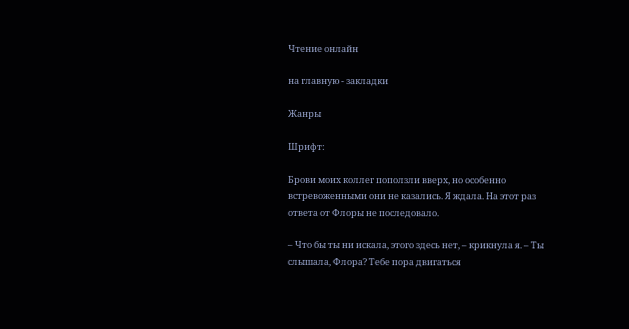Чтение онлайн

на главную - закладки

Жанры

Шрифт:

Брови моих коллег поползли вверх, но особенно встревоженными они не казались. Я ждала. На этот раз ответа от Флоры не последовало.

– Что бы ты ни искала, этого здесь нет, – крикнула я. – Ты слышала, Флора? Тебе пора двигаться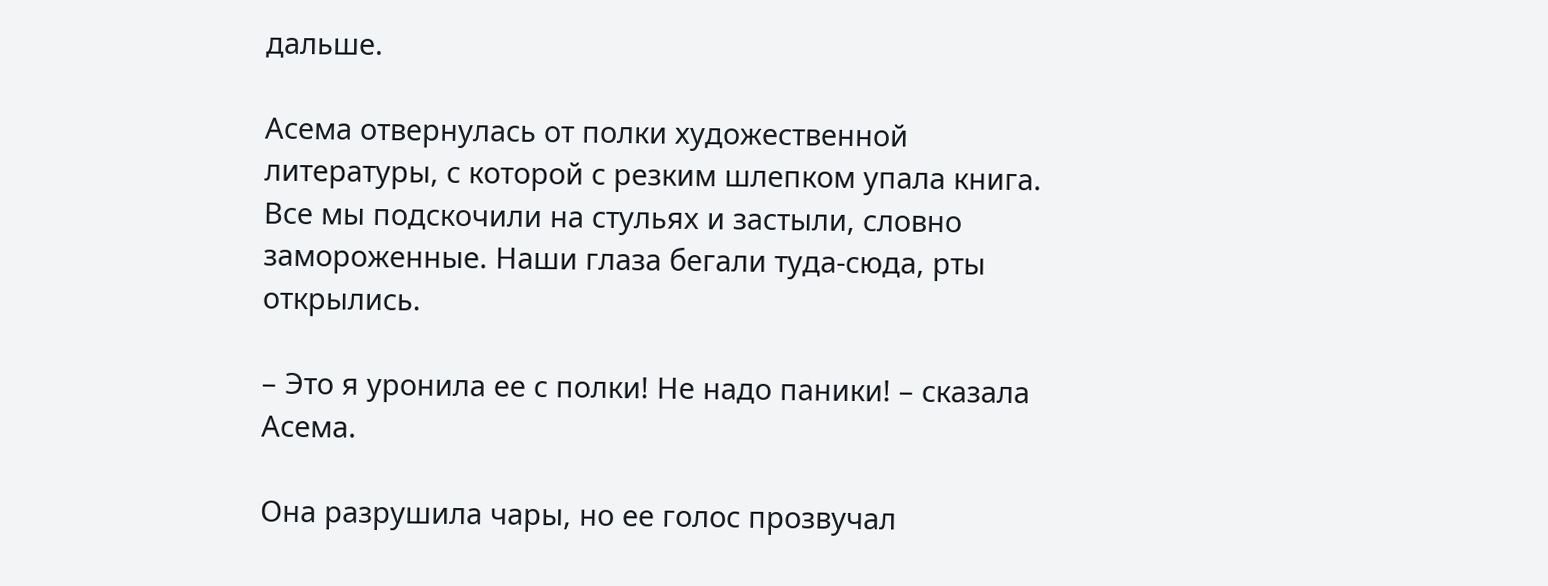дальше.

Асема отвернулась от полки художественной литературы, с которой с резким шлепком упала книга. Все мы подскочили на стульях и застыли, словно замороженные. Наши глаза бегали туда-сюда, рты открылись.

– Это я уронила ее с полки! Не надо паники! – сказала Асема.

Она разрушила чары, но ее голос прозвучал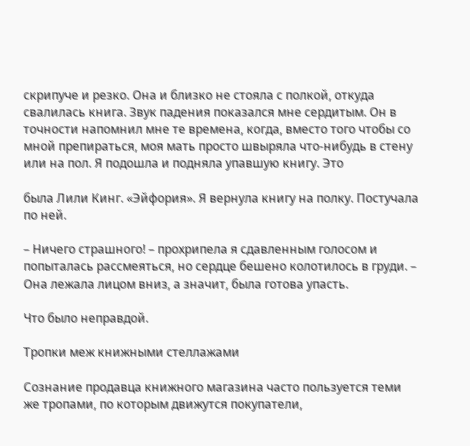скрипуче и резко. Она и близко не стояла с полкой, откуда свалилась книга. Звук падения показался мне сердитым. Он в точности напомнил мне те времена, когда, вместо того чтобы со мной препираться, моя мать просто швыряла что-нибудь в стену или на пол. Я подошла и подняла упавшую книгу. Это

была Лили Кинг. «Эйфория». Я вернула книгу на полку. Постучала по ней.

– Ничего страшного! – прохрипела я сдавленным голосом и попыталась рассмеяться, но сердце бешено колотилось в груди. – Она лежала лицом вниз, а значит, была готова упасть.

Что было неправдой.

Тропки меж книжными стеллажами

Сознание продавца книжного магазина часто пользуется теми же тропами, по которым движутся покупатели,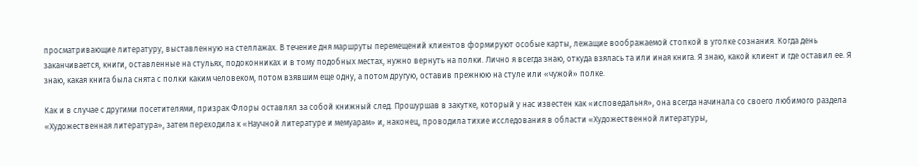просматривающие литературу, выставленную на стеллажах. В течение дня маршруты перемещений клиентов формируют особые карты, лежащие воображаемой стопкой в уголке сознания. Когда день заканчивается, книги, оставленные на стульях, подоконниках и в тому подобных местах, нужно вернуть на полки. Лично я всегда знаю, откуда взялась та или иная книга. Я знаю, какой клиент и где оставил ее. Я знаю, какая книга была снята с полки каким человеком, потом взявшим еще одну, а потом другую, оставив прежнюю на стуле или «чужой» полке.

Как и в случае с другими посетителями, призрак Флоры оставлял за собой книжный след. Прошуршав в закутке, который у нас известен как «исповедальня», она всегда начинала со своего любимого раздела «Художественная литература», затем переходила к «Научной литературе и мемуарам» и, наконец, проводила тихие исследования в области «Художественной литературы,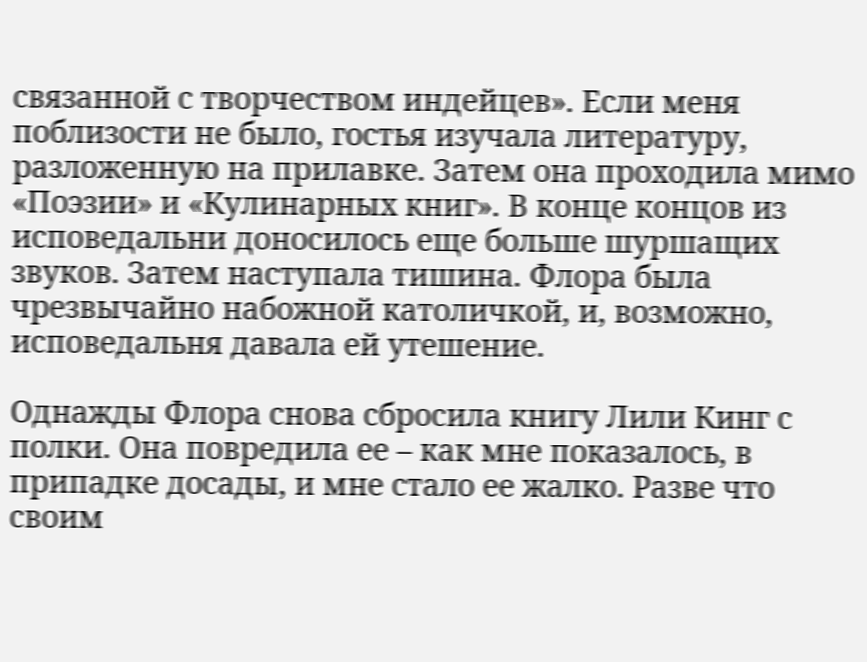связанной с творчеством индейцев». Если меня поблизости не было, гостья изучала литературу, разложенную на прилавке. Затем она проходила мимо «Поэзии» и «Кулинарных книг». В конце концов из исповедальни доносилось еще больше шуршащих звуков. Затем наступала тишина. Флора была чрезвычайно набожной католичкой, и, возможно, исповедальня давала ей утешение.

Однажды Флора снова сбросила книгу Лили Кинг с полки. Она повредила ее – как мне показалось, в припадке досады, и мне стало ее жалко. Разве что своим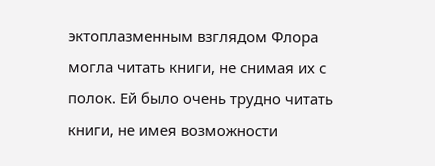эктоплазменным взглядом Флора могла читать книги, не снимая их с полок. Ей было очень трудно читать книги, не имея возможности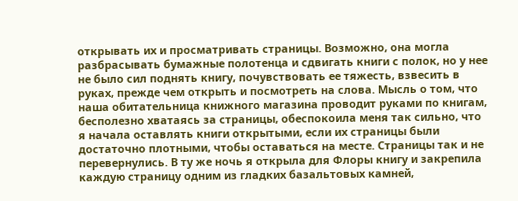открывать их и просматривать страницы. Возможно, она могла разбрасывать бумажные полотенца и сдвигать книги с полок, но у нее не было сил поднять книгу, почувствовать ее тяжесть, взвесить в руках, прежде чем открыть и посмотреть на слова. Мысль о том, что наша обитательница книжного магазина проводит руками по книгам, бесполезно хватаясь за страницы, обеспокоила меня так сильно, что я начала оставлять книги открытыми, если их страницы были достаточно плотными, чтобы оставаться на месте. Страницы так и не перевернулись. В ту же ночь я открыла для Флоры книгу и закрепила каждую страницу одним из гладких базальтовых камней,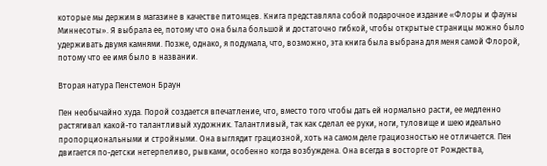которые мы держим в магазине в качестве питомцев. Книга представляла собой подарочное издание «Флоры и фауны Миннесоты». Я выбрала ее, потому что она была большой и достаточно гибкой, чтобы открытые страницы можно было удерживать двумя камнями. Позже, однако, я подумала, что, возможно, эта книга была выбрана для меня самой Флорой, потому что ее имя было в названии.

Вторая натура Пенстемон Браун

Пен необычайно худа. Порой создается впечатление, что, вместо того чтобы дать ей нормально расти, ее медленно растягивал какой-то талантливый художник. Талантливый, так как сделал ее руки, ноги, туловище и шею идеально пропорциональными и стройными. Она выглядит грациозной, хоть на самом деле грациозностью не отличается. Пен двигается по-детски нетерпеливо, рывками, особенно когда возбуждена. Она всегда в восторге от Рождества,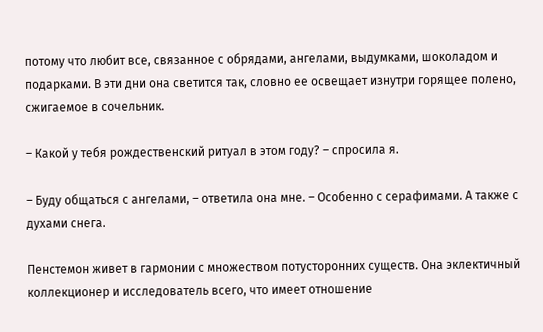потому что любит все, связанное с обрядами, ангелами, выдумками, шоколадом и подарками. В эти дни она светится так, словно ее освещает изнутри горящее полено, сжигаемое в сочельник.

– Какой у тебя рождественский ритуал в этом году? – спросила я.

– Буду общаться с ангелами, – ответила она мне. – Особенно с серафимами. А также с духами снега.

Пенстемон живет в гармонии с множеством потусторонних существ. Она эклектичный коллекционер и исследователь всего, что имеет отношение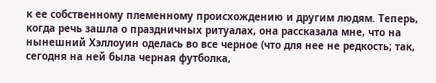к ее собственному племенному происхождению и другим людям. Теперь, когда речь зашла о праздничных ритуалах, она рассказала мне, что на нынешний Хэллоуин оделась во все черное (что для нее не редкость; так, сегодня на ней была черная футболка,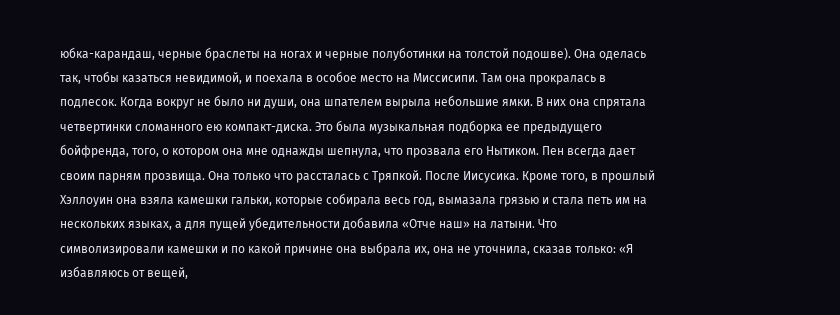юбка-карандаш, черные браслеты на ногах и черные полуботинки на толстой подошве). Она оделась так, чтобы казаться невидимой, и поехала в особое место на Миссисипи. Там она прокралась в подлесок. Когда вокруг не было ни души, она шпателем вырыла небольшие ямки. В них она спрятала четвертинки сломанного ею компакт-диска. Это была музыкальная подборка ее предыдущего бойфренда, того, о котором она мне однажды шепнула, что прозвала его Нытиком. Пен всегда дает своим парням прозвища. Она только что рассталась с Тряпкой. После Иисусика. Кроме того, в прошлый Хэллоуин она взяла камешки гальки, которые собирала весь год, вымазала грязью и стала петь им на нескольких языках, а для пущей убедительности добавила «Отче наш» на латыни. Что символизировали камешки и по какой причине она выбрала их, она не уточнила, сказав только: «Я избавляюсь от вещей,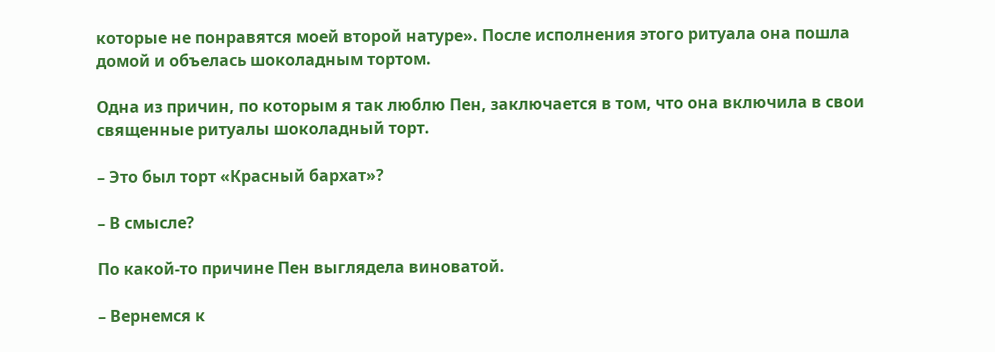которые не понравятся моей второй натуре». После исполнения этого ритуала она пошла домой и объелась шоколадным тортом.

Одна из причин, по которым я так люблю Пен, заключается в том, что она включила в свои священные ритуалы шоколадный торт.

– Это был торт «Красный бархат»?

– В смысле?

По какой-то причине Пен выглядела виноватой.

– Вернемся к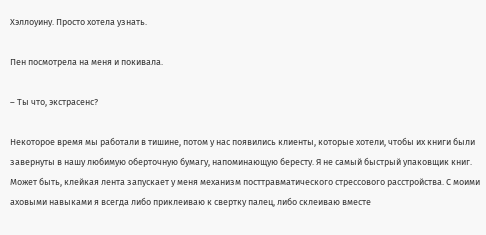Хэллоуину. Просто хотела узнать.

Пен посмотрела на меня и покивала.

– Ты что, экстрасенс?

Некоторое время мы работали в тишине, потом у нас появились клиенты, которые хотели, чтобы их книги были завернуты в нашу любимую оберточную бумагу, напоминающую бересту. Я не самый быстрый упаковщик книг. Может быть, клейкая лента запускает у меня механизм посттравматического стрессового расстройства. С моими аховыми навыками я всегда либо приклеиваю к свертку палец, либо склеиваю вместе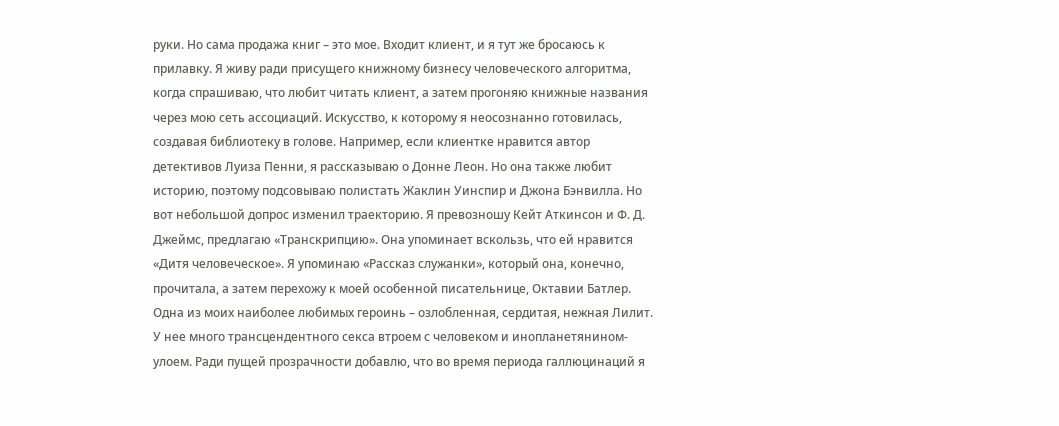руки. Но сама продажа книг – это мое. Входит клиент, и я тут же бросаюсь к прилавку. Я живу ради присущего книжному бизнесу человеческого алгоритма, когда спрашиваю, что любит читать клиент, а затем прогоняю книжные названия через мою сеть ассоциаций. Искусство, к которому я неосознанно готовилась, создавая библиотеку в голове. Например, если клиентке нравится автор детективов Луиза Пенни, я рассказываю о Донне Леон. Но она также любит историю, поэтому подсовываю полистать Жаклин Уинспир и Джона Бэнвилла. Но вот небольшой допрос изменил траекторию. Я превозношу Кейт Аткинсон и Ф. Д. Джеймс, предлагаю «Транскрипцию». Она упоминает вскользь, что ей нравится «Дитя человеческое». Я упоминаю «Рассказ служанки», который она, конечно, прочитала, а затем перехожу к моей особенной писательнице, Октавии Батлер. Одна из моих наиболее любимых героинь – озлобленная, сердитая, нежная Лилит. У нее много трансцендентного секса втроем с человеком и инопланетянином-улоем. Ради пущей прозрачности добавлю, что во время периода галлюцинаций я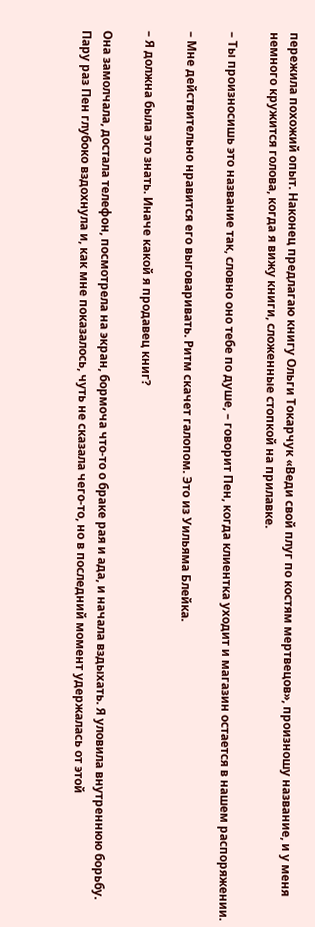пережила похожий опыт. Наконец предлагаю книгу Ольги Токарчук «Веди свой плуг по костям мертвецов», произношу название, и у меня немного кружится голова, когда я вижу книги, сложенные стопкой на прилавке.

– Ты произносишь это название так, словно оно тебе по душе, – говорит Пен, когда клиентка уходит и магазин остается в нашем распоряжении.

– Мне действительно нравится его выговаривать. Ритм скачет галопом. Это из Уильяма Блейка.

– Я должна была это знать. Иначе какой я продавец книг?

Она замолчала, достала телефон, посмотрела на экран, бормоча что-то о браке рая и ада, и начала вздыхать. Я уловила внутреннюю борьбу. Пару раз Пен глубоко вздохнула и, как мне показалось, чуть не сказала чего-то, но в последний момент удержалась от этой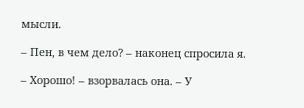мысли.

– Пен, в чем дело? – наконец спросила я.

– Хорошо! – взорвалась она. – У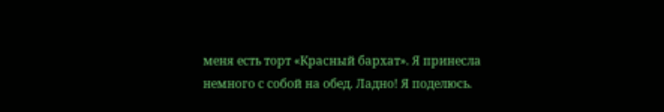меня есть торт «Красный бархат». Я принесла немного с собой на обед. Ладно! Я поделюсь.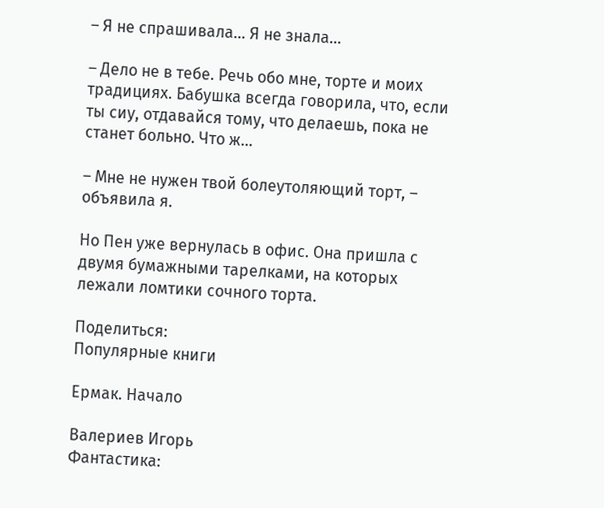– Я не спрашивала… Я не знала…

– Дело не в тебе. Речь обо мне, торте и моих традициях. Бабушка всегда говорила, что, если ты сиу, отдавайся тому, что делаешь, пока не станет больно. Что ж…

– Мне не нужен твой болеутоляющий торт, – объявила я.

Но Пен уже вернулась в офис. Она пришла с двумя бумажными тарелками, на которых лежали ломтики сочного торта.

Поделиться:
Популярные книги

Ермак. Начало

Валериев Игорь
Фантастика: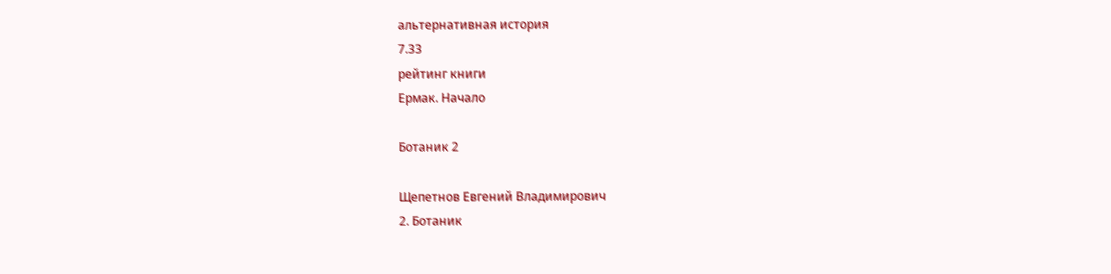альтернативная история
7.33
рейтинг книги
Ермак. Начало

Ботаник 2

Щепетнов Евгений Владимирович
2. Ботаник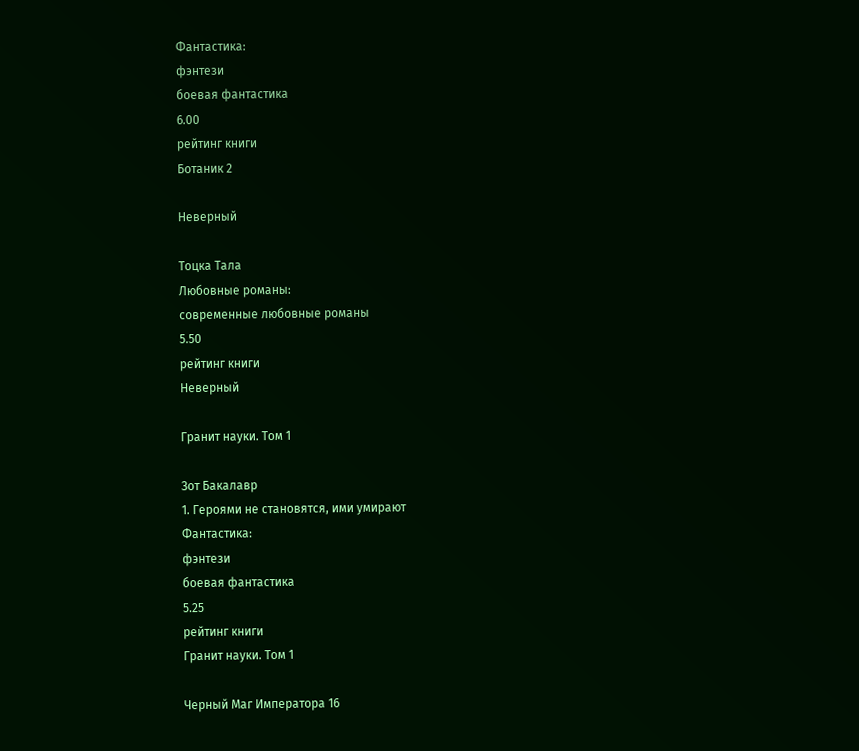Фантастика:
фэнтези
боевая фантастика
6.00
рейтинг книги
Ботаник 2

Неверный

Тоцка Тала
Любовные романы:
современные любовные романы
5.50
рейтинг книги
Неверный

Гранит науки. Том 1

Зот Бакалавр
1. Героями не становятся, ими умирают
Фантастика:
фэнтези
боевая фантастика
5.25
рейтинг книги
Гранит науки. Том 1

Черный Маг Императора 16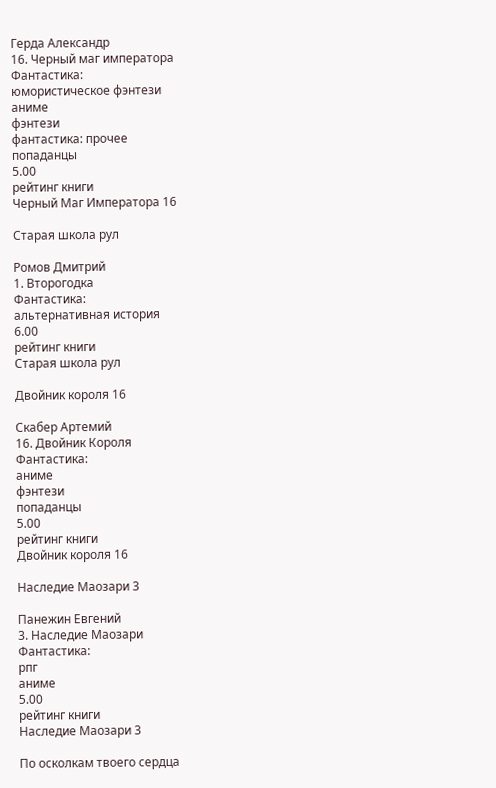Герда Александр
16. Черный маг императора
Фантастика:
юмористическое фэнтези
аниме
фэнтези
фантастика: прочее
попаданцы
5.00
рейтинг книги
Черный Маг Императора 16

Старая школа рул

Ромов Дмитрий
1. Второгодка
Фантастика:
альтернативная история
6.00
рейтинг книги
Старая школа рул

Двойник короля 16

Скабер Артемий
16. Двойник Короля
Фантастика:
аниме
фэнтези
попаданцы
5.00
рейтинг книги
Двойник короля 16

Наследие Маозари 3

Панежин Евгений
3. Наследие Маозари
Фантастика:
рпг
аниме
5.00
рейтинг книги
Наследие Маозари 3

По осколкам твоего сердца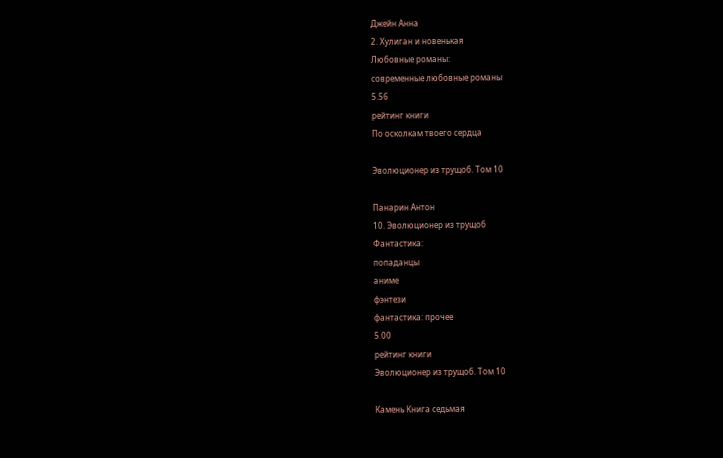Джейн Анна
2. Хулиган и новенькая
Любовные романы:
современные любовные романы
5.56
рейтинг книги
По осколкам твоего сердца

Эволюционер из трущоб. Том 10

Панарин Антон
10. Эволюционер из трущоб
Фантастика:
попаданцы
аниме
фэнтези
фантастика: прочее
5.00
рейтинг книги
Эволюционер из трущоб. Том 10

Камень Книга седьмая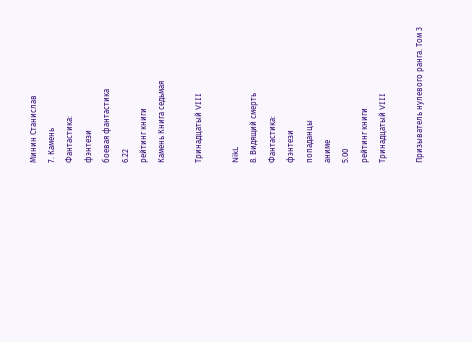Минин Станислав
7. Камень
Фантастика:
фэнтези
боевая фантастика
6.22
рейтинг книги
Камень Книга седьмая

Тринадцатый VIII

NikL
8. Видящий смерть
Фантастика:
фэнтези
попаданцы
аниме
5.00
рейтинг книги
Тринадцатый VIII

Призыватель нулевого ранга. Том 3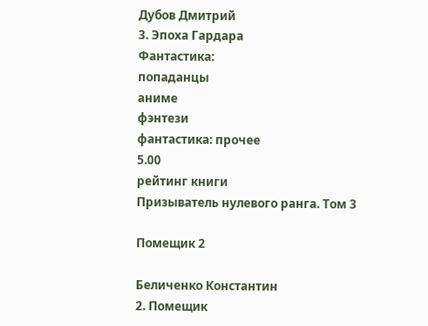Дубов Дмитрий
3. Эпоха Гардара
Фантастика:
попаданцы
аниме
фэнтези
фантастика: прочее
5.00
рейтинг книги
Призыватель нулевого ранга. Том 3

Помещик 2

Беличенко Константин
2. Помещик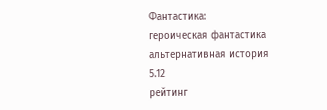Фантастика:
героическая фантастика
альтернативная история
5.12
рейтинг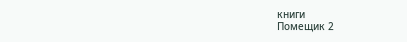книги
Помещик 2